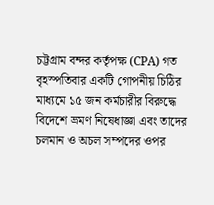চট্টগ্রাম বন্দর কর্তৃপক্ষ (CPA) গত বৃহস্পতিবার একটি গোপনীয় চিঠির মাধ্যমে ১৫ জন কর্মচারীর বিরুদ্ধে বিদেশে ভ্রমণ নিষেধাজ্ঞা এবং তাদের চলমান ও অচল সম্পদের ওপর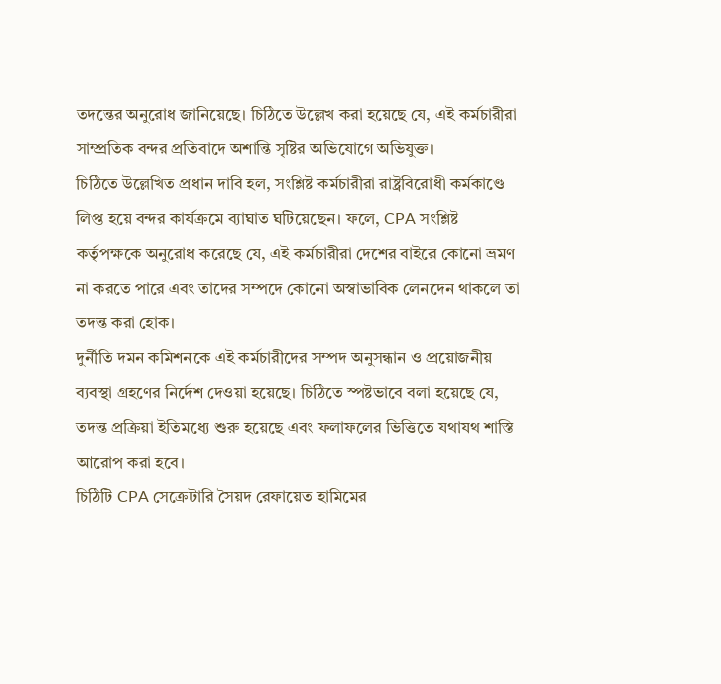তদন্তের অনুরোধ জানিয়েছে। চিঠিতে উল্লেখ করা হয়েছে যে, এই কর্মচারীরা সাম্প্রতিক বন্দর প্রতিবাদে অশান্তি সৃষ্টির অভিযোগে অভিযুক্ত।
চিঠিতে উল্লেখিত প্রধান দাবি হল, সংশ্লিষ্ট কর্মচারীরা রাষ্ট্রবিরোধী কর্মকাণ্ডে লিপ্ত হয়ে বন্দর কার্যক্রমে ব্যাঘাত ঘটিয়েছেন। ফলে, CPA সংশ্লিষ্ট কর্তৃপক্ষকে অনুরোধ করেছে যে, এই কর্মচারীরা দেশের বাইরে কোনো ভ্রমণ না করতে পারে এবং তাদের সম্পদে কোনো অস্বাভাবিক লেনদেন থাকলে তা তদন্ত করা হোক।
দুর্নীতি দমন কমিশনকে এই কর্মচারীদের সম্পদ অনুসন্ধান ও প্রয়োজনীয় ব্যবস্থা গ্রহণের নির্দেশ দেওয়া হয়েছে। চিঠিতে স্পষ্টভাবে বলা হয়েছে যে, তদন্ত প্রক্রিয়া ইতিমধ্যে শুরু হয়েছে এবং ফলাফলের ভিত্তিতে যথাযথ শাস্তি আরোপ করা হবে।
চিঠিটি CPA সেক্রেটারি সৈয়দ রেফায়েত হামিমের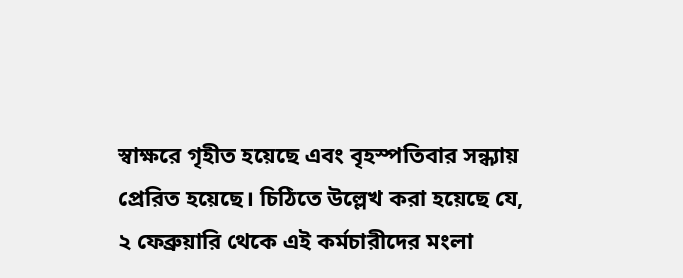স্বাক্ষরে গৃহীত হয়েছে এবং বৃহস্পতিবার সন্ধ্যায় প্রেরিত হয়েছে। চিঠিতে উল্লেখ করা হয়েছে যে, ২ ফেব্রুয়ারি থেকে এই কর্মচারীদের মংলা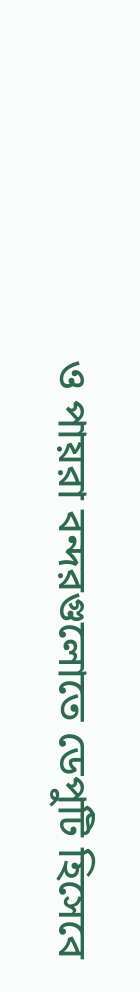ও পায়রা বন্দরগুলোতে ডেপুটি হিসেবে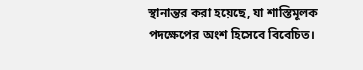স্থানান্তর করা হয়েছে, যা শাস্তিমূলক পদক্ষেপের অংশ হিসেবে বিবেচিত।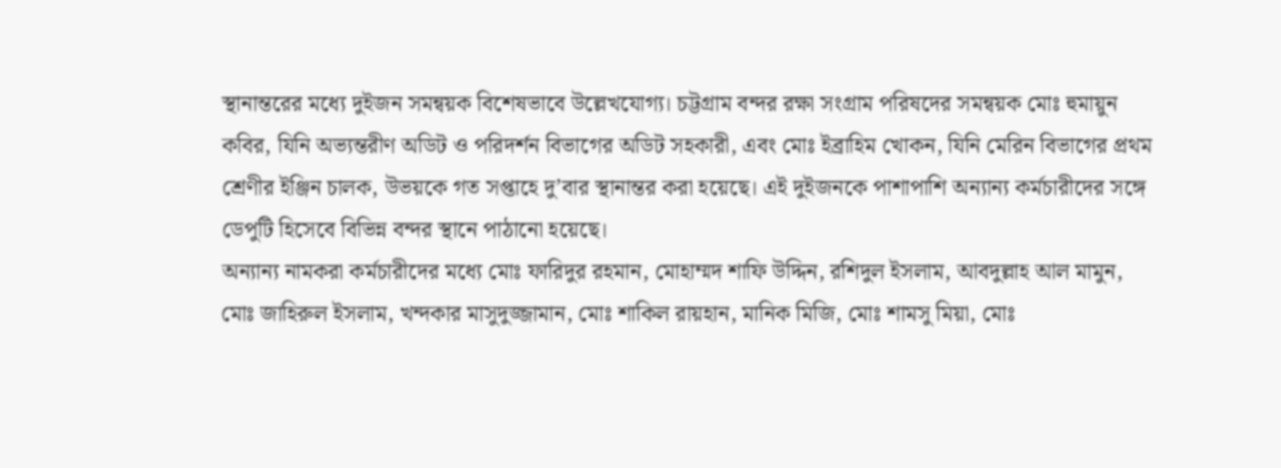স্থানান্তরের মধ্যে দুইজন সমন্বয়ক বিশেষভাবে উল্লেখযোগ্য। চট্টগ্রাম বন্দর রক্ষা সংগ্রাম পরিষদের সমন্বয়ক মোঃ হুমায়ুন কবির, যিনি অভ্যন্তরীণ অডিট ও পরিদর্শন বিভাগের অডিট সহকারী, এবং মোঃ ইব্রাহিম খোকন, যিনি মেরিন বিভাগের প্রথম শ্রেণীর ইঞ্জিন চালক, উভয়কে গত সপ্তাহে দু’বার স্থানান্তর করা হয়েছে। এই দুইজনকে পাশাপাশি অন্যান্য কর্মচারীদের সঙ্গে ডেপুটি হিসেবে বিভিন্ন বন্দর স্থানে পাঠানো হয়েছে।
অন্যান্য নামকরা কর্মচারীদের মধ্যে মোঃ ফারিদুর রহমান, মোহাম্মদ শাফি উদ্দিন, রশিদুল ইসলাম, আবদুল্লাহ আল মামুন, মোঃ জাহিরুল ইসলাম, খন্দকার মাসুদুজ্জামান, মোঃ শাকিল রায়হান, মানিক মিজি, মোঃ শামসু মিয়া, মোঃ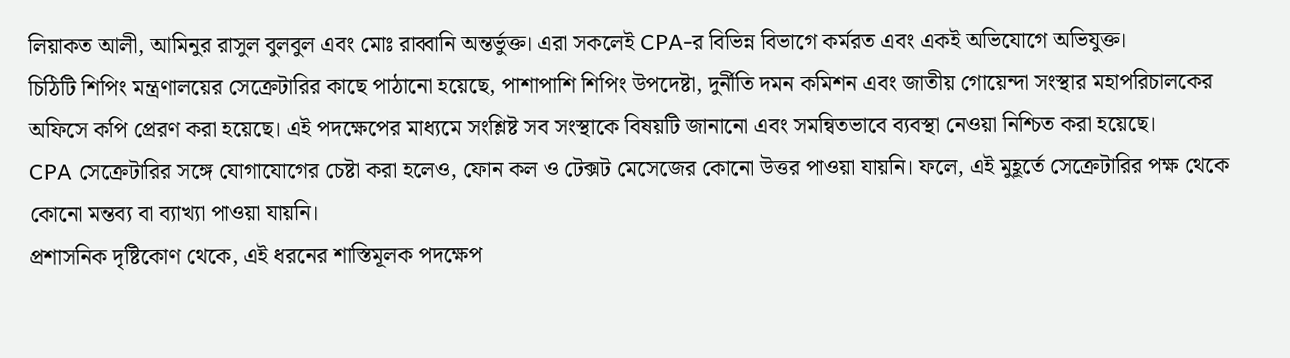লিয়াকত আলী, আমিনুর রাসুল বুলবুল এবং মোঃ রাব্বানি অন্তর্ভুক্ত। এরা সকলেই CPA-র বিভিন্ন বিভাগে কর্মরত এবং একই অভিযোগে অভিযুক্ত।
চিঠিটি শিপিং মন্ত্রণালয়ের সেক্রেটারির কাছে পাঠানো হয়েছে, পাশাপাশি শিপিং উপদেষ্টা, দুর্নীতি দমন কমিশন এবং জাতীয় গোয়েন্দা সংস্থার মহাপরিচালকের অফিসে কপি প্রেরণ করা হয়েছে। এই পদক্ষেপের মাধ্যমে সংশ্লিষ্ট সব সংস্থাকে বিষয়টি জানানো এবং সমন্বিতভাবে ব্যবস্থা নেওয়া নিশ্চিত করা হয়েছে।
CPA সেক্রেটারির সঙ্গে যোগাযোগের চেষ্টা করা হলেও, ফোন কল ও টেক্সট মেসেজের কোনো উত্তর পাওয়া যায়নি। ফলে, এই মুহূর্তে সেক্রেটারির পক্ষ থেকে কোনো মন্তব্য বা ব্যাখ্যা পাওয়া যায়নি।
প্রশাসনিক দৃষ্টিকোণ থেকে, এই ধরনের শাস্তিমূলক পদক্ষেপ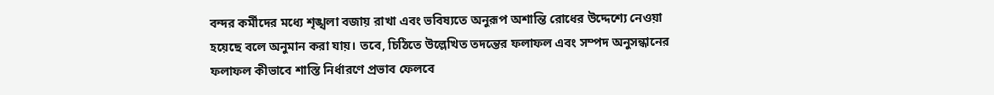বন্দর কর্মীদের মধ্যে শৃঙ্খলা বজায় রাখা এবং ভবিষ্যতে অনুরূপ অশান্তি রোধের উদ্দেশ্যে নেওয়া হয়েছে বলে অনুমান করা যায়। তবে, চিঠিতে উল্লেখিত তদন্তের ফলাফল এবং সম্পদ অনুসন্ধানের ফলাফল কীভাবে শাস্তি নির্ধারণে প্রভাব ফেলবে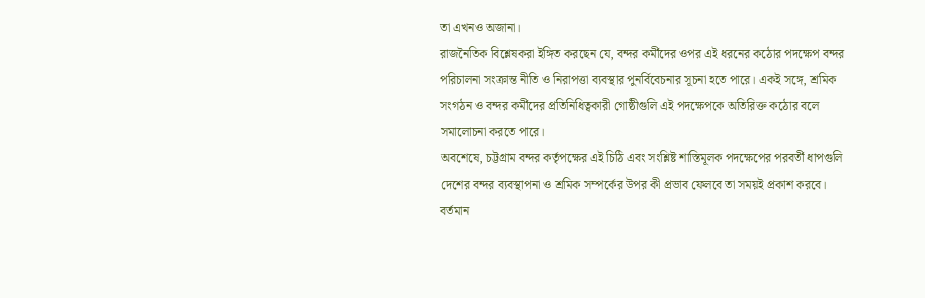তা এখনও অজানা।
রাজনৈতিক বিশ্লেষকরা ইঙ্গিত করছেন যে, বন্দর কর্মীদের ওপর এই ধরনের কঠোর পদক্ষেপ বন্দর পরিচালনা সংক্রান্ত নীতি ও নিরাপত্তা ব্যবস্থার পুনর্বিবেচনার সূচনা হতে পারে। একই সঙ্গে, শ্রমিক সংগঠন ও বন্দর কর্মীদের প্রতিনিধিত্বকারী গোষ্ঠীগুলি এই পদক্ষেপকে অতিরিক্ত কঠোর বলে সমালোচনা করতে পারে।
অবশেষে, চট্টগ্রাম বন্দর কর্তৃপক্ষের এই চিঠি এবং সংশ্লিষ্ট শাস্তিমূলক পদক্ষেপের পরবর্তী ধাপগুলি দেশের বন্দর ব্যবস্থাপনা ও শ্রমিক সম্পর্কের উপর কী প্রভাব ফেলবে তা সময়ই প্রকাশ করবে। বর্তমান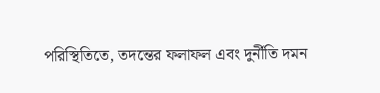পরিস্থিতিতে, তদন্তের ফলাফল এবং দুর্নীতি দমন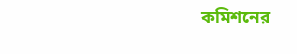কমিশনের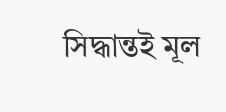সিদ্ধান্তই মূল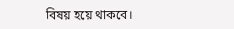বিষয় হয়ে থাকবে।